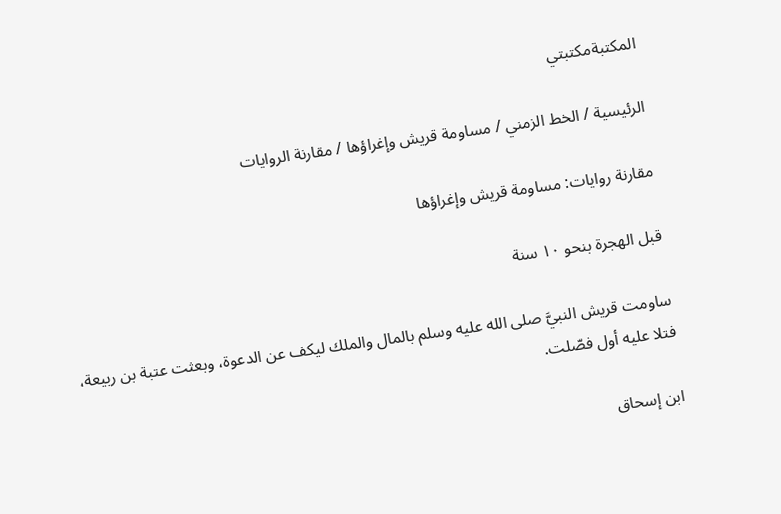المكتبةمكتبتي

الرئيسية / الخط الزمني / مساومة قريش وإغراؤها / مقارنة الروايات

مقارنة روايات: مساومة قريش وإغراؤها

قبل الهجرة بنحو ١٠ سنة

ساومت قريش النبيَّ صلى الله عليه وسلم بالمال والملك ليكف عن الدعوة، وبعثت عتبة بن ربيعة، فتلا عليه أول فصّلت.

ابن إسحاق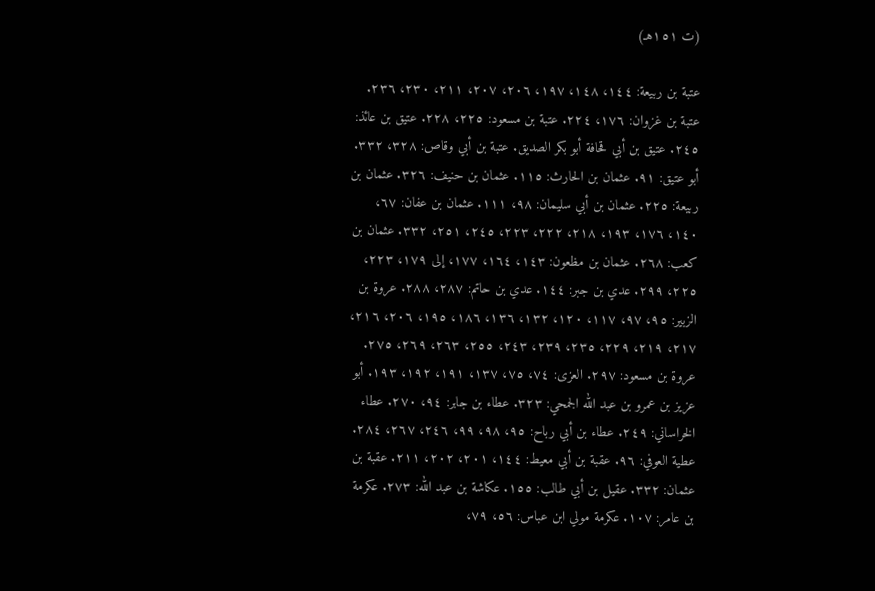(ت ١٥١هـ)

عتبة بن ربيعة: ١٤٤، ١٤٨، ١٩٧، ٢٠٦، ٢٠٧، ٢١١، ٢٣٠، ٢٣٦. عتبة بن غزوان: ١٧٦، ٢٢٤. عتبة بن مسعود: ٢٢٥، ٢٢٨. عتيق بن عائذ: ٢٤٥. عتيق بن أبي قحافة أبو بكر الصديق. عتبة بن أبي وقاص: ٣٢٨، ٣٣٢. أبو عتيق: ٩١. عثمان بن الحارث: ١١٥. عثمان بن حنيف: ٣٢٦. عثمان بن ربيعة: ٢٢٥. عثمان بن أبي سليمان: ٩٨، ١١١. عثمان بن عفان: ٦٧، ١٤٠، ١٧٦، ١٩٣، ٢١٨، ٢٢٢، ٢٢٣، ٢٤٥، ٢٥١، ٣٣٢. عثمان بن كعب: ٢٦٨. عثمان بن مظعون: ١٤٣، ١٦٤، ١٧٧، إلى ١٧٩، ٢٢٣، ٢٢٥، ٢٩٩. عدي بن جبر: ١٤٤. عدي بن حاتم: ٢٨٧، ٢٨٨. عروة بن الزبير: ٩٥، ٩٧، ١١٧، ١٢٠، ١٣٢، ١٣٦، ١٨٦، ١٩٥، ٢٠٦، ٢١٦، ٢١٧، ٢١٩، ٢٢٩، ٢٣٥، ٢٣٩، ٢٤٣، ٢٥٥، ٢٦٣، ٢٦٩، ٢٧٥. عروة بن مسعود: ٢٩٧. العزى: ٧٤، ٧٥، ١٣٧، ١٩١، ١٩٢، ١٩٣. أبو عزيز بن عمرو بن عبد الله الجمحي: ٣٢٣. عطاء بن جابر: ٩٤، ٢٧٠. عطاء الخراساني: ٢٤٩. عطاء بن أبي رباح: ٩٥، ٩٨، ٩٩، ٢٤٦، ٢٦٧، ٢٨٤. عطية العوفي: ٩٦. عقبة بن أبي معيط: ١٤٤، ٢٠١، ٢٠٢، ٢١١. عقبة بن عثمان: ٣٣٢. عقيل بن أبي طالب: ١٥٥. عكاشة بن عبد الله: ٢٧٣. عكرمة بن عامر: ١٠٧. عكرمة مولي ابن عباس: ٥٦، ٧٩،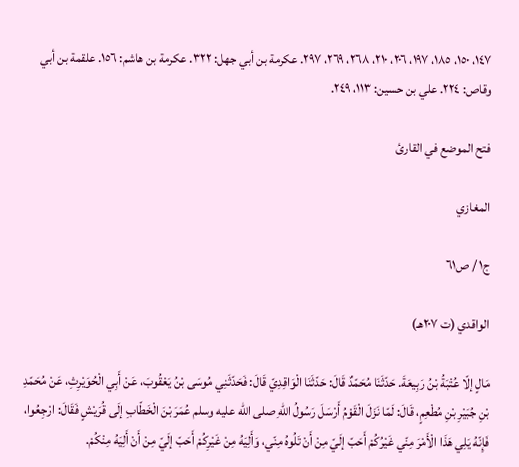١٤٧، ١٥٠، ١٨٥، ١٩٧، ٢٠٦، ٢١٠، ٢٦٨، ٢٦٩، ٢٩٧. عكرمة بن أبي جهل: ٣٢٢. عكرمة بن هاشم: ١٥٦. علقمة بن أبي وقاص: ٢٢٤. علي بن حسين: ١١٣، ٢٤٩.

فتح الموضع في القارئ

المغازي

ج١ / ص٦١

الواقدي (ت ٢٠٧هـ)

مَالٍ إلّا عُتْبَةُ بْنُ رَبِيعَةَ. حَدّثَنَا مُحَمّدٌ قَالَ: حَدّثَنَا الْوَاقِدِيّ قَالَ: فَحَدّثَنِي مُوسَى بْنُ يَعْقُوبَ، عَنْ أَبِي الْحُوَيْرِثِ، عَنْ مُحَمّدِ بْنِ جُبَيْرِ بْنِ مُطْعِمٍ، قَالَ: لَمّا نَزَلَ الْقَوْمُ أَرْسَلَ رَسُولُ اللهِ صلى الله عليه وسلم عُمَرَ بْنَ الْخَطّابِ إلَى قُرَيْشٍ فَقَالَ: ارْجِعُوا، فَإِنّهُ يَلِي هَذَا الْأَمْرَ مِنّي غَيْرُكُمْ أَحَبّ إلَيّ مِنْ أَنْ تَلُوهُ مِنّي، وَأَلِيَهُ مِنْ غَيْرِكُمْ أَحَبّ إلَيّ مِنْ أَنْ أَلِيَهُ مِنْكُمْ.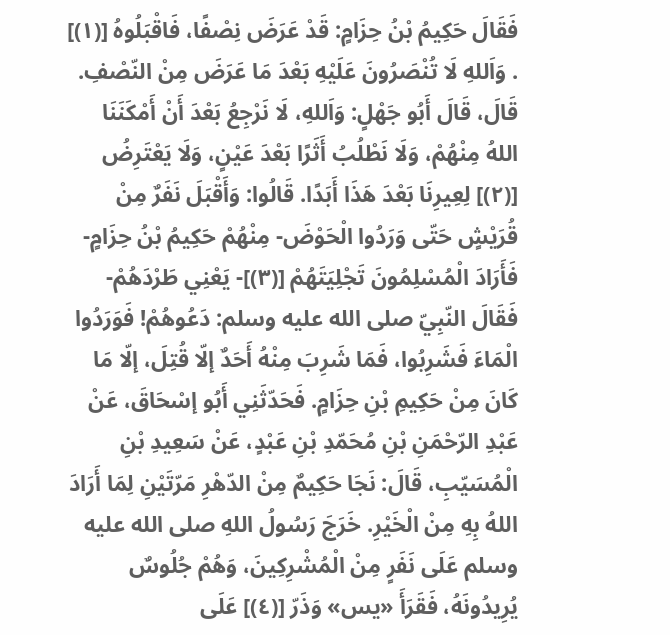فَقَالَ حَكِيمُ بْنُ حِزَامٍ: قَدْ عَرَضَ نِصْفًا، فَاقْبَلُوهُ [(١)] . وَاَللهِ لَا تُنْصَرُونَ عَلَيْهِ بَعْدَ مَا عَرَضَ مِنْ النّصْفِ. قَالَ، قَالَ أَبُو جَهْلٍ: وَاَللهِ، لَا نَرْجِعُ بَعْدَ أَنْ أَمْكَنَنَا اللهُ مِنْهُمْ، وَلَا نَطْلُبُ أَثَرًا بَعْدَ عَيْنٍ، وَلَا يَعْتَرِضُ [(٢)] لِعِيرِنَا بَعْدَ هَذَا أَبَدًا. قَالُوا: وَأَقْبَلَ نَفَرٌ مِنْ قُرَيْشٍ حَتّى وَرَدُوا الْحَوْضَ- مِنْهُمْ حَكِيمُ بْنُ حِزَامٍ- فَأَرَادَ الْمُسْلِمُونَ تَجْلِيَتَهُمْ [(٣)]- يَعْنِي طَرْدَهُمْ- فَقَالَ النّبِيّ صلى الله عليه وسلم: دَعُوهُمْ! فَوَرَدُوا الْمَاءَ فَشَرِبُوا، فَمَا شَرِبَ مِنْهُ أَحَدٌ إلّا قُتِلَ، إلّا مَا كَانَ مِنْ حَكِيمِ بْنِ حِزَامٍ. فَحَدّثَنِي أَبُو إسْحَاقَ، عَنْ عَبْدِ الرّحْمَنِ بْنِ مُحَمّدِ بْنِ عَبْدٍ، عَنْ سَعِيدِ بْنِ الْمُسَيّبِ، قَالَ: نَجَا حَكِيمٌ مِنْ الدّهْرِ مَرّتَيْنِ لِمَا أَرَادَ اللهُ بِهِ مِنْ الْخَيْرِ. خَرَجَ رَسُولُ اللهِ صلى الله عليه وسلم عَلَى نَفَرٍ مِنْ الْمُشْرِكِينَ، وَهُمْ جُلُوسٌ يُرِيدُونَهُ، فَقَرَأَ «يس» وَذَرّ [(٤)] عَلَى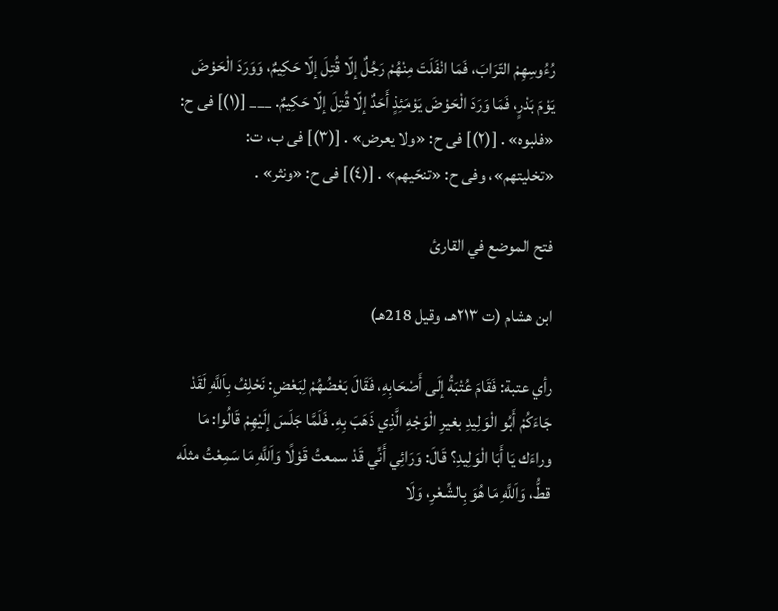رُءُوسِهِمْ التّرَابَ، فَمَا انْفَلَتَ مِنْهُمْ رَجُلٌ إلّا قُتِلَ إلّا حَكِيمٌ، وَوَرَدَ الْحَوْضَ يَوْمَ بَدْرٍ، فَمَا وَرَدَ الْحَوْضَ يَوْمَئِذٍ أَحَدٌ إلّا قُتِلَ إلّا حَكِيمٌ. ___ [(١)] فى ح: «فلبوه» . [(٢)] فى ح: «ولا يعرض» . [(٣)] فى ب، ت: «تخليتهم»، وفى ح: «تنحّيهم» . [(٤)] فى ح: «ونثر» .

فتح الموضع في القارئ

ابن هشام (ت ٢١٣هـ، وقيل 218هـ)

رأي عتبة: فَقَامَ عُتْبَةُ إلَى أَصْحَابِهِ، فَقَالَ بَعْضُهُمْ لِبَعْضِ: نَحْلِفُ بِاَللَّهِ لَقَدْ جَاءَكُمْ أَبُو الْوَلِيدِ بغيرِ الْوَجْهِ الَّذِي ذَهَبَ بِهِ. فَلَمَّا جَلَسَ إلَيْهِمْ قَالُوا: مَا وراءَك يَا أَبَا الْوَلِيدِ؟ قَالَ: وَرَائِي أَنِّي قَدْ سمعتُ قَوْلًا وَاَللَّهِ مَا سَمِعْتُ مثلَه قطُّ، وَاَللَّهِ مَا هُوَ بِالشِّعْرِ، وَلَا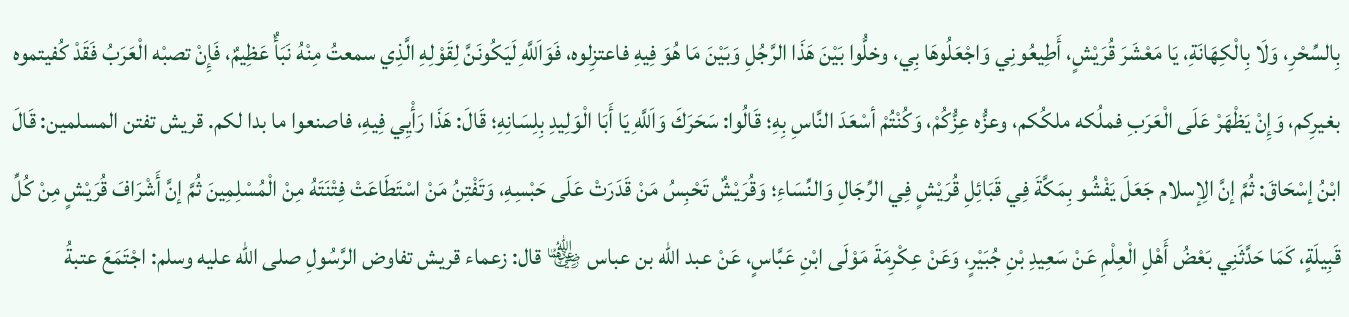بِالسِّحْرِ، وَلَا بِالْكِهَانَةِ، يَا مَعْشَرَ قُرَيْشٍ، أَطِيعُونِي وَاجْعَلُوهَا بِي، وخلُّوا بَيْنَ هَذَا الرَّجُلِ وَبَيْنَ مَا هُوَ فِيهِ فاعتزِلوه، فَوَاَللَّهِ لَيَكُونَنَّ لِقَوْلِهِ الَّذِي سمعتُ مِنْهُ نَبَأٌ عَظِيمٌ، فَإِنْ تصبْه الْعَرَبُ فَقَدْ كُفيتموه بغيرِكم، وَإِنْ يَظْهَرْ عَلَى الْعَرَبِ فملُكه ملكُكم، وعزُّه عِزُّكُمْ، وَكُنْتُمْ أسْعَدَ النَّاسِ بِهِ؛ قَالُوا: سَحَرَكَ وَاَللَّهِ يَا أَبَا الْوَلِيدِ بِلِسَانِهِ؛ قَالَ: هَذَا رَأْيِي فِيهِ، فاصنعوا ما بدا لكم. قريش تفتن المسلمين: قَالَ ابْنُ إسْحَاقَ: ثُمَّ إنَّ الِإسلام جَعَلَ يَفْشُو بِمَكَّةَ فِي قَبَائِلِ قُرَيْشٍ فِي الرِّجَالِ وَالنِّسَاءِ؛ وَقُرَيْشٌ تَحْبِسُ مَنْ قَدَرَتْ عَلَى حَبْسِهِ، وَتَفْتِنُ مَنْ اسْتَطَاعَتْ فِتْنَتَهُ مِنْ الْمُسْلِمِينَ ثُمَّ إنَّ أَشْرَافَ قُرَيْشٍ مِنْ كُلِّ قَبِيلَةٍ، كَمَا حَدَّثَنِي بَعْضُ أَهْلِ الْعِلْمِ عَنْ سَعِيدِ بْنِ جُبَيْرٍ، وَعَنْ عِكْرِمَةَ مَوْلَى ابْنِ عَبَّاسٍ، عَنْ عبد الله بن عباس ﵄ قال: زعماء قريش تفاوض الرَّسُولِ صلى الله عليه وسلم: اجْتَمَعَ عتبةُ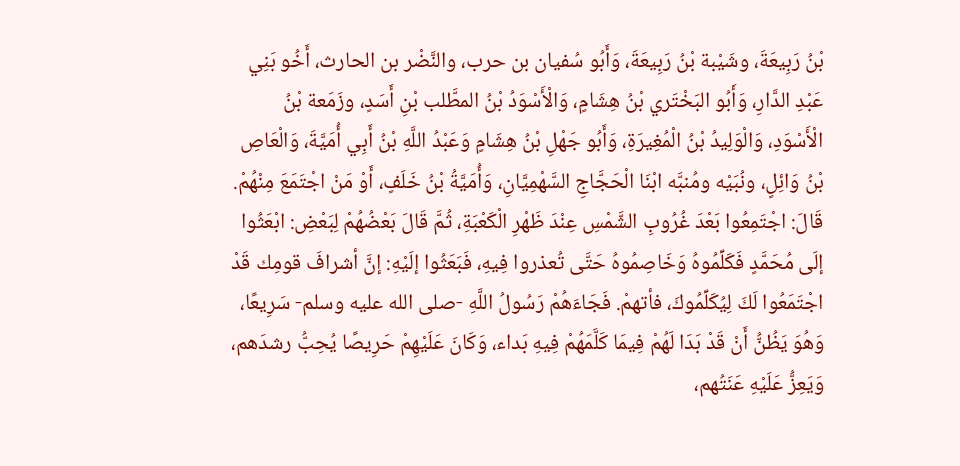بْنُ رَبِيعَةَ، وشَيْبة بْنُ رَبِيعَةَ، وَأَبُو سُفيان بن حرب، والنَّضْر بن الحارث، أَخُو بَنِي عَبْدِ الدَّارِ، وَأَبُو البَخْتَري بْنُ هِشَامٍ، وَالْأَسْوَدُ بْنُ المطَّلب بْنِ أَسَدٍ، وزَمَعة بْنُ الْأَسْوَدِ، وَالْوَلِيدُ بْنُ الْمُغِيرَةِ، وَأَبُو جَهْلِ بْنُ هِشَامٍ وَعَبْدُ اللَّهِ بْنُ أَبِي أُمَيَّةَ، وَالْعَاصِ بْنُ وَائِلٍ، ونُبَيْه ومُنبَّه ابْنَا الْحَجَّاجِ السَّهْمِيَّانِ، وَأُمَيَّةُ بْنُ خَلَفٍ، أَوْ مَنْ اجْتَمَعَ مِنْهُمْ. قَالَ: اجْتَمِعُوا بَعْدَ غُرُوبِ الشَّمْسِ عِنْدَ ظَهْرِ الْكَعْبَةِ، ثُمَّ قَالَ بَعْضُهُمْ لِبَعْضِ: ابْعَثُوا إلَى مُحَمَّدٍ فَكَلِّمُوهُ وَخَاصِمُوهُ حَتَّى تُعذروا فِيهِ، فَبَعَثُوا إلَيْهِ: إنَّ أشرافَ قومِك قَدْ اجْتَمَعُوا لَكَ لِيُكَلِّمُوكَ، فأتهمْ. فَجَاءَهُمْ رَسُولُ اللَّهِ -صلى الله عليه وسلم- سَرِيعًا، وَهُوَ يَظُنُّ أَنْ قَدْ بَدَا لَهُمْ فِيمَا كَلَّمَهُمْ فِيهِ بَداء، وَكَانَ عَلَيْهِمْ حَرِيصًا يُحِبُّ رشدَهم، وَيَعِزُّ عَلَيْهِ عَنَتُهم،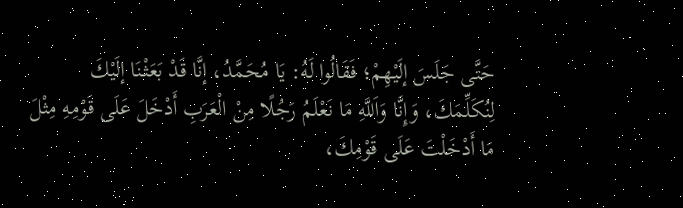حَتَّى جَلَسَ إلَيْهِمْ؛ فَقَالُوا لَهُ: يَا مُحَمَّدُ، إنَّا قَدْ بَعَثْنَا إلَيْكَ لِنُكَلِّمَكَ، وَإِنَّا وَاَللَّهِ مَا نَعْلَمُ رَجُلًا مِنْ الْعَرَبِ أَدْخَلَ عَلَى قَوْمِهِ مِثْلَ مَا أَدْخَلْتَ عَلَى قَوْمِكَ،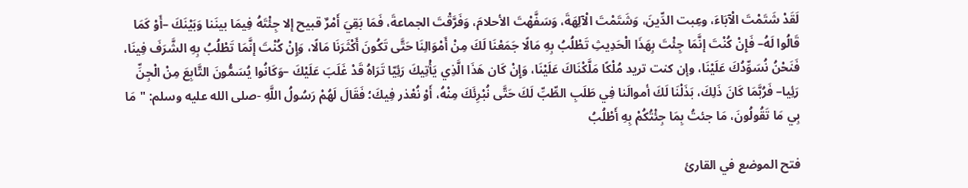لَقَدْ شَتَمْتَ الْآبَاءَ، وعِبت الدِّينَ، وَشَتَمْتَ الْآلِهَةَ، وَسَفَّهْتَ الأحلامَ، وَفَرَّقْتَ الجماعةَ، فَمَا بَقِيَ أَمْرٌ قبيح إلا جِئْتَهُ فِيمَا بينَنا وَبَيْنَكَ –أَوْ كَمَا قَالُوا لَهُ– فَإِنْ كُنْتَ إنَّمَا جِئْتَ بِهَذَا الْحَدِيثِ تَطْلُبُ بِهِ مَالًا جَمَعْنَا لَكَ مِنْ أَمْوَالِنَا حَتَّى تَكُونَ أَكْثَرَنَا مَالًا، وَإِنْ كُنْتَ إنَّمَا تَطْلُبُ بِهِ الشَّرَفَ فِينَا، فَنَحْنُ نُسَوِّدُكَ عَلَيْنَا، وإن كنت تريد مُلْكًا مَلَّكْنَاكَ عَلَيْنَا، وَإِنْ كَان هَذَا الَّذِي يَأْتِيكَ رَئِيّا تَرَاهُ قَدْ غَلَبَ عَلَيْكَ –وَكَانُوا يُسَمُّونَ التَّابِعَ مِنْ الْجِنِّ رَئِيا– فَرُبَّمَا كَانَ ذَلِكَ، بَذَلْنَا لَكَ أموالَنا فِي طَلَبِ الطِّبِّ لَكَ حَتَّى نُبْرِئَكَ مِنْهُ، أَوْ نُعْذر فِيكَ؛ فَقَالَ لَهُمْ رَسُولُ اللَّهِ -صلى الله عليه وسلم: "مَا بِي مَا تَقُولُونَ، مَا جئتُ بِمَا جِئْتُكُمْ بِهِ أَطْلُبُ

فتح الموضع في القارئ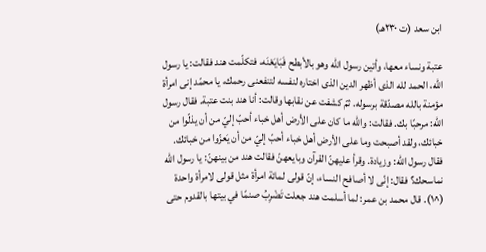ابن سعد (ت ٢٣٠هـ)

عتبة ونساء معها، وأتين رسول الله وهو بالأبطح فَبَايَعْنَه، فتكلّمت هند فقالت: يا رسول الله، الحمد لله الذى أظهر الدين الذى اختاره لنفسه لتنفعنى رحمك، يا محمّد إنى امرأة مؤمنة بالله مصدّقة برسوله. ثمّ كشفت عن نقابها وقالت: أنا هند بنت عتبة. فقال رسول الله: مرحبًا بك. فقالت: والله ما كان على الأرض أهل خباء أحبّ إليّ من أن يذلّوا من خبائك، ولقد أصبحت وما على الأرض أهل خباء أحبّ إليّ من أن يَعزّوا من خبائك. فقال رسول الله: وزيادة. وقرأ عليهنّ القرآن وبايعهنّ فقالت هند من بينهنّ: يا رسول الله نماسحك؟ فقال: إنّى لا أصافح النساء، إنّ قولى لمائة امرأة مثل قولى لامرأة واحدة (^١). قال محمد بن عمر: لما أسلمت هند جعلت تَضْرِبُ صنمًا في بيتها بالقدوم حتى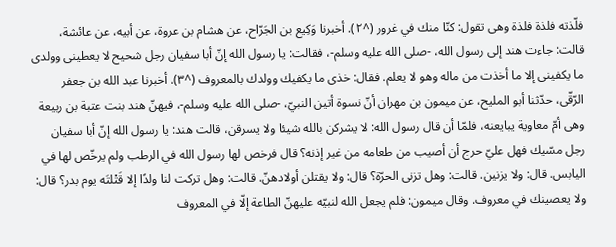فلّذته فلذة فلذة وهى تقول: كنّا منك في غرور (^٢). أخبرنا وَكِيع بن الجَرّاح، عن هشام بن عروة، عن أبيه، عن عائشة، قالت: جاءت هند إلى رسول الله، -صلى الله عليه وسلم-، فقالت: يا رسول الله إنّ أبا سفيان رجل شحيح لا يعطينى وولدى ما يكفينى إلا ما أخذت من ماله وهو لا يعلم. فقال: خذى ما يكفيك وولدك بالمعروف (^٣). أخبرنا عبد الله بن جعفر الرّقّى، حدّثنا أبو المليح، عن ميمون بن مهران أنّ نسوة أتين النبيّ، -صلى الله عليه وسلم-، فيهنّ هند بنت عتبة بن ربيعة وهى أمّ معاوية يبايعنه، فلمّا أن قال رسول الله: لا يشركن بالله شيئا ولا يسرقن، قالت هند: يا رسول الله إنّ أبا سفيان رجل مسّيك فهل عليّ حرج أن أصيب من طعامه من غير إذنه؟ قال فرخص لها رسول الله في الرطب ولم يرخّص لها في اليابس. قال: ولا يزنين. قالت: وهل تزنى الحرّة؟ قال: ولا يقتلن أولادهنّ. قالت: وهل تركت لنا ولدًا إلا قَتْلتَه يوم بدر؟ قال: ولا يعصينك في معروف. وقال ميمون: فلم يجعل الله لنبيّه عليهنّ الطاعة إلّا في المعروف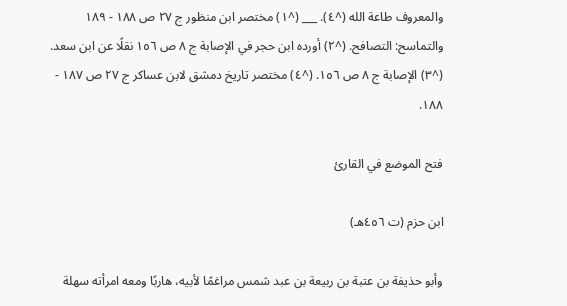والمعروف طاعة الله (^٤). ___ (^١) مختصر ابن منظور ج ٢٧ ص ١٨٨ - ١٨٩ والتماسح: التصافح. (^٢) أورده ابن حجر في الإصابة ج ٨ ص ١٥٦ نقلًا عن ابن سعد. (^٣) الإصابة ج ٨ ص ١٥٦. (^٤) مختصر تاريخ دمشق لابن عساكر ج ٢٧ ص ١٨٧ - ١٨٨.

فتح الموضع في القارئ

ابن حزم (ت ٤٥٦هـ)

وأبو حذيفة بن عتبة بن ربيعة بن عبد شمس مراغمًا لأبيه، هاربًا ومعه امرأته سهلة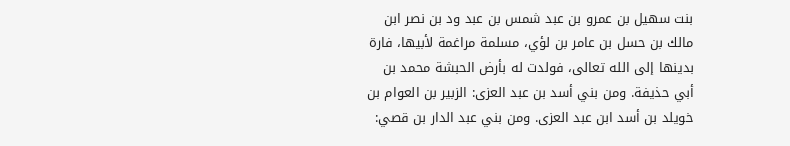بنت سهيل بن عمرو بن عبد شمس بن عبد ود بن نصر ابن مالك بن حسل بن عامر بن لؤي، مسلمة مراغمة لأبيها، فارة بدينها إلى الله تعالى، فولدت له بأرض الحبشة محمد بن أبي حذيفة. ومن بني أسد بن عبد العزى: الزبير بن العوام بن خويلد بن أسد ابن عبد العزى. ومن بني عبد الدار بن قصي: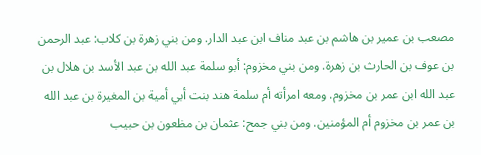مصعب بن عمير بن هاشم بن عبد مناف ابن عبد الدار. ومن بني زهرة بن كلاب: عبد الرحمن بن عوف بن الحارث بن زهرة. ومن بني مخزوم: أبو سلمة عبد الله بن عبد الأسد بن هلال بن عبد الله ابن عمر بن مخزوم. ومعه امرأته أم سلمة هند بنت أبي أمية بن المغيرة بن عبد الله بن عمر بن مخزوم أم المؤمنين. ومن بني جمح: عثمان بن مظعون بن حبيب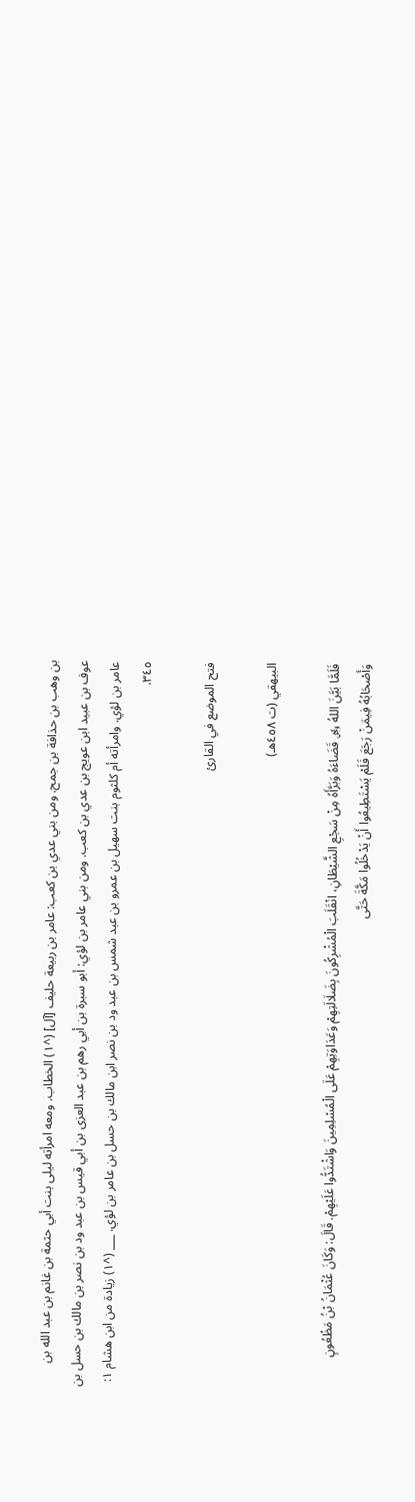بن وهب بن حذافة بن جمح. ومن بني عدي بن كعب: عامر بن ربيعة حليف [آل] (^١) الخطاب. ومعه امرأته ليلى بنت أبي حثمة بن غانم بن عبد الله بن عوف بن عبيد ابن عويج بن عدي بن كعب. ومن بني عامر بن لؤي: أبو سبرة بن أبي رهم بن عبد العزى بن أبي قيس بن عبد ود بن نصر بن مالك بن حسل بن عامر بن لؤي. وامرأته أم كلثوم بنت سهيل بن عمرو بن عبد شمس بن عبد ود بن نصر ابن مالك بن حسل بن عامر بن لؤي. ___ (^١) زيادة من ابن هشام ١: ٣٤٥.

فتح الموضع في القارئ

البيهقي (ت ٤٥٨هـ)

فَلَمَّا بَيَّنَ اللهُ ﷿ قَضَاءَهُ وَبَرَّأَهُ مِنْ سَجْعِ الشَّيْطَانِ، انْقَلَبَ الْمُشْرِكُونَ بِضَلَالَتِهِمْ وَعَدَاوَتِهِمْ عَلَى الْمُسْلِمِينَ وَاشْتَدُّوا عَلَيْهِمْ. قَالَ: وَكَانَ عُثْمَانُ بْنُ مَظْعُونٍ وَأَصْحَابُهُ فِيمَنْ رَجَعَ فَلَمْ يَسْتَطِيعُوا أَنْ يَدْخُلُوا مَكَّةَ حَتَّى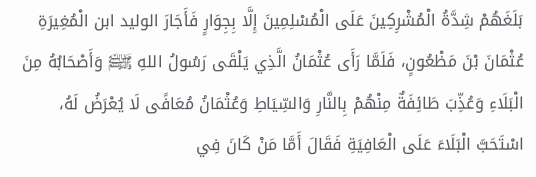بَلَغَهُمْ شِدَّةُ الْمُشْرِكِينَ عَلَى الْمُسْلِمِينَ إِلَّا بِجِوَارٍ فَأَجَارَ الوليد ابن الْمُغِيرَةِ عُثْمَانَ بْنَ مَظْعُونٍ، فَلَمَّا رَأَى عُثْمَانُ الَّذِي يَلْقَى رَسُولُ اللهِ ﵌ وَأَصْحَابُهُ مِنَ الْبَلَاءِ وَعُذِّبَ طَائِفَةٌ مِنْهُمْ بِالنَّارِ وَالسِّيَاطِ وَعُثْمَانُ مُعَافًى لَا يُعْرَضُ لَهُ، اسْتَحَبَّ الْبَلَاءَ عَلَى الْعَافِيَةِ فَقَالَ أَمَّا مَنْ كَانَ فِي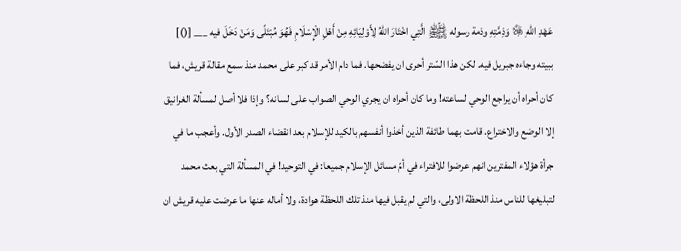عَهْدِ اللهِ ﷿ وَذِمَّتِهِ وذمة رسوله ﵌ الَّتِي اخْتَارَ اللهُ لِأَوْلِيَائِهِ مِنْ أَهْلِ الْإِسْلَامِ فَهُوَ مُبْتَلًى وَمَنْ دَخَلَ فيه ___ [()] ببيته وجاءه جبريل فيه. لكن هذا السّتر أحرى ان يفضحها. فما دام الأمر قد كبر على محمد منذ سمع مقالة قريش، فما كان أحراه أن يراجع الوحي لساعته! وما كان أحراه ان يجري الوحي الصواب على لسانه؟ وإذا فلا أصل لمسألة الغرانيق إلا الوضع والاختراع. قامت بهما طائفة الذين أخذوا أنفسهم بالكيد للإسلام بعد انقضاء الصدر الأول. وأعجب ما في جرأة هؤلاء المفترين انهم عرضوا للافتراء في أمّ مسائل الإسلام جميعا: في التوحيد! في المسألة التي بعث محمد لتبليغها للناس منذ اللحظة الاولى، والتي لم يقبل فيها منذ تلك اللحظة هوادة، ولا أماله عنها ما عرضت عليه قريش ان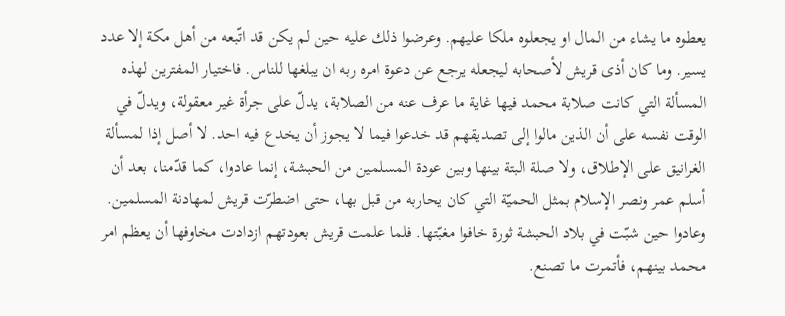يعطوه ما يشاء من المال او يجعلوه ملكا عليهم. وعرضوا ذلك عليه حين لم يكن قد اتّبعه من أهل مكة إلا عدد يسير. وما كان أذى قريش لأصحابه ليجعله يرجع عن دعوة امره ربه ان يبلغها للناس. فاختيار المفترين لهذه المسألة التي كانت صلابة محمد فيها غاية ما عرف عنه من الصلابة، يدلّ على جرأة غير معقولة، ويدلّ في الوقت نفسه على أن الذين مالوا إلى تصديقهم قد خدعوا فيما لا يجوز أن يخدع فيه احد. لا أصل إذا لمسألة الغرانيق على الإطلاق، ولا صلة البتة بينها وبين عودة المسلمين من الحبشة، إنما عادوا، كما قدّمنا، بعد أن أسلم عمر ونصر الإسلام بمثل الحميّة التي كان يحاربه من قبل بها، حتى اضطرّت قريش لمهادنة المسلمين. وعادوا حين شبّت في بلاد الحبشة ثورة خافوا مغبّتها. فلما علمت قريش بعودتهم ازدادت مخاوفها أن يعظم امر محمد بينهم، فأتمرت ما تصنع.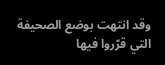وقد انتهت بوضع الصحيفة التي قرّروا فيها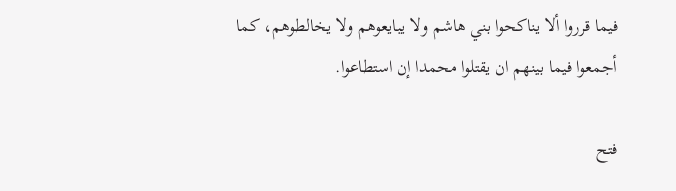فيما قرروا ألا يناكحوا بني هاشم ولا يبايعوهم ولا يخالطوهم، كما أجمعوا فيما بينهم ان يقتلوا محمدا إن استطاعوا.

فتح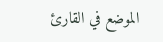الموضع في القارئ